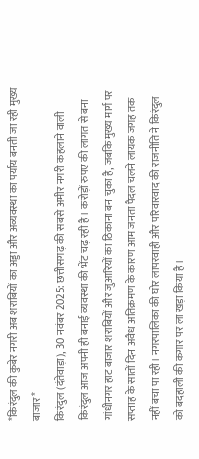*किरंदुल की कुबेर नगरी अब शराबियों का अड्डा और अव्यवस्था का पर्याय बनती जा रही मुख्य बाजार*
किरंदुल (दंतेवाड़ा), 30 नवंबर 2025: छत्तीसगढ़ की सबसे अमीर नगरी कहलाने वाली किरंदुल आज अपनी ही बनाई व्यवस्था की भेंट चढ़ रही है। करोड़ों रुपए की लागत से बना गांधीनगर हाट बाजार शराबियों और जुआरियों का ठिकाना बन चुका है, जबकि मुख्य मार्ग पर सप्ताह के सातों दिन अवैध अतिक्रमण के कारण आम जनता पैदल चलने लायक जगह तक नहीं बचा पा रही। नगरपालिका की घोर लापरवाही और परिवारवाद की राजनीति ने किरंदुल को बदहाली की कगार पर ला खड़ा किया है।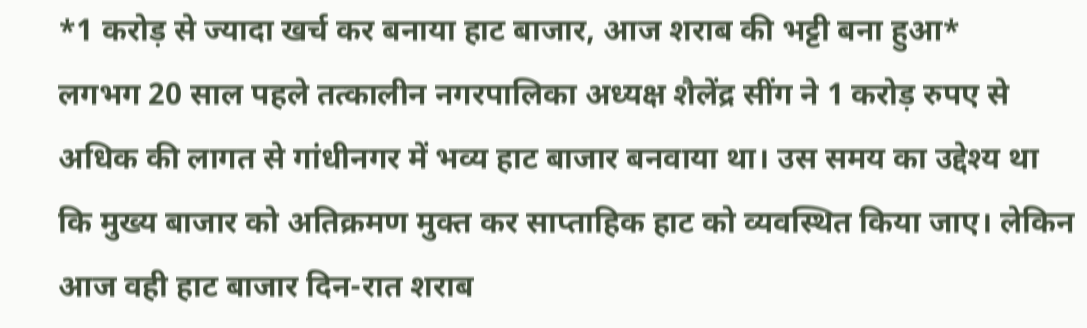*1 करोड़ से ज्यादा खर्च कर बनाया हाट बाजार, आज शराब की भट्टी बना हुआ*
लगभग 20 साल पहले तत्कालीन नगरपालिका अध्यक्ष शैलेंद्र सींग ने 1 करोड़ रुपए से अधिक की लागत से गांधीनगर में भव्य हाट बाजार बनवाया था। उस समय का उद्देश्य था कि मुख्य बाजार को अतिक्रमण मुक्त कर साप्ताहिक हाट को व्यवस्थित किया जाए। लेकिन आज वही हाट बाजार दिन-रात शराब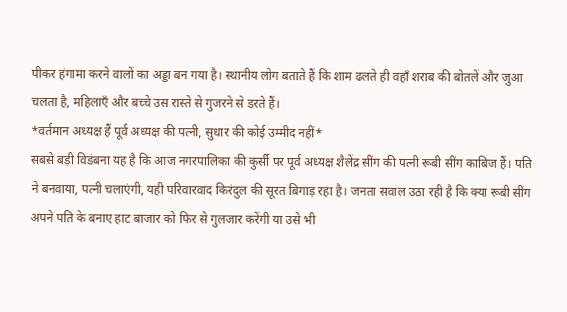पीकर हंगामा करने वालों का अड्डा बन गया है। स्थानीय लोग बताते हैं कि शाम ढलते ही वहाँ शराब की बोतलें और जुआ चलता है, महिलाएँ और बच्चे उस रास्ते से गुजरने से डरते हैं।
*वर्तमान अध्यक्ष हैं पूर्व अध्यक्ष की पत्नी, सुधार की कोई उम्मीद नहीं*
सबसे बड़ी विडंबना यह है कि आज नगरपालिका की कुर्सी पर पूर्व अध्यक्ष शैलेंद्र सींग की पत्नी रूबी सींग काबिज हैं। पति ने बनवाया, पत्नी चलाएंगी, यही परिवारवाद किरंदुल की सूरत बिगाड़ रहा है। जनता सवाल उठा रही है कि क्या रूबी सींग अपने पति के बनाए हाट बाजार को फिर से गुलजार करेंगी या उसे भी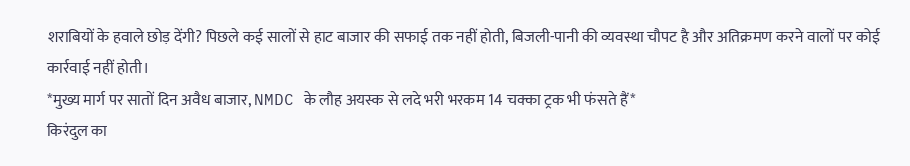शराबियों के हवाले छोड़ देंगी? पिछले कई सालों से हाट बाजार की सफाई तक नहीं होती, बिजली-पानी की व्यवस्था चौपट है और अतिक्रमण करने वालों पर कोई कार्रवाई नहीं होती।
*मुख्य मार्ग पर सातों दिन अवैध बाजार, NMDC के लौह अयस्क से लदे भरी भरकम 14 चक्का ट्रक भी फंसते हैं*
किरंदुल का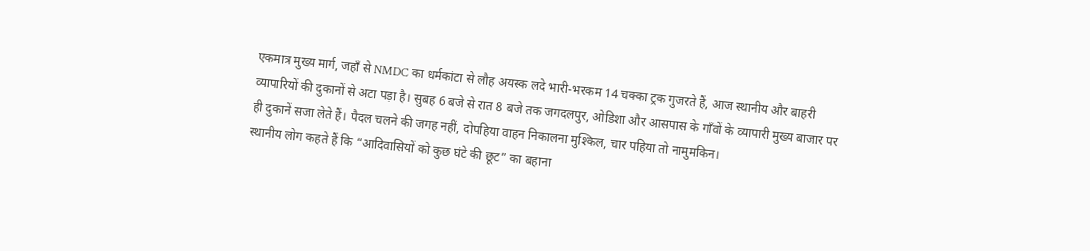एकमात्र मुख्य मार्ग, जहाँ से NMDC का धर्मकांटा से लौह अयस्क लदे भारी-भरकम 14 चक्का ट्रक गुजरते हैं, आज स्थानीय और बाहरी व्यापारियों की दुकानों से अटा पड़ा है। सुबह 6 बजे से रात 8 बजे तक जगदलपुर, ओडिशा और आसपास के गाँवों के व्यापारी मुख्य बाजार पर ही दुकानें सजा लेते हैं। पैदल चलने की जगह नहीं, दोपहिया वाहन निकालना मुश्किल, चार पहिया तो नामुमकिन।
स्थानीय लोग कहते हैं कि “आदिवासियों को कुछ घंटे की छूट” का बहाना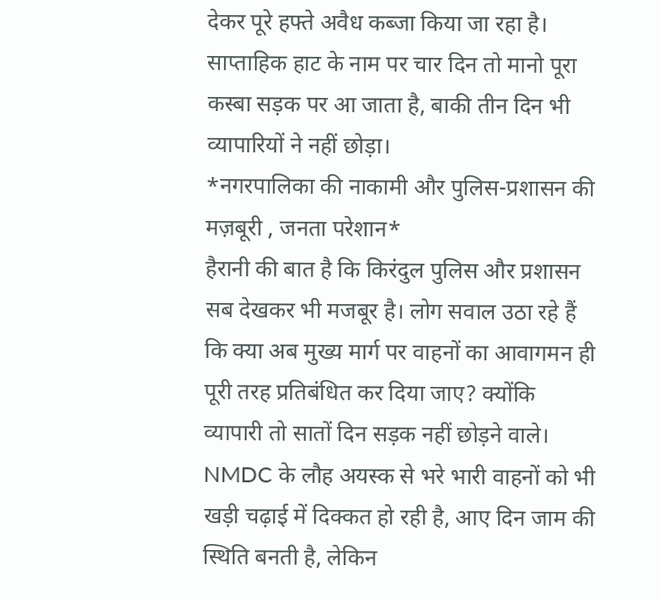देकर पूरे हफ्ते अवैध कब्जा किया जा रहा है। साप्ताहिक हाट के नाम पर चार दिन तो मानो पूरा कस्बा सड़क पर आ जाता है, बाकी तीन दिन भी व्यापारियों ने नहीं छोड़ा।
*नगरपालिका की नाकामी और पुलिस-प्रशासन की मज़बूरी , जनता परेशान*
हैरानी की बात है कि किरंदुल पुलिस और प्रशासन सब देखकर भी मजबूर है। लोग सवाल उठा रहे हैं कि क्या अब मुख्य मार्ग पर वाहनों का आवागमन ही पूरी तरह प्रतिबंधित कर दिया जाए? क्योंकि व्यापारी तो सातों दिन सड़क नहीं छोड़ने वाले। NMDC के लौह अयस्क से भरे भारी वाहनों को भी खड़ी चढ़ाई में दिक्कत हो रही है, आए दिन जाम की स्थिति बनती है, लेकिन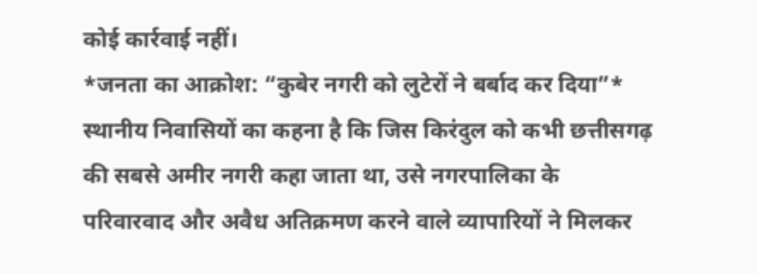कोई कार्रवाई नहीं।
*जनता का आक्रोश: “कुबेर नगरी को लुटेरों ने बर्बाद कर दिया”*
स्थानीय निवासियों का कहना है कि जिस किरंदुल को कभी छत्तीसगढ़ की सबसे अमीर नगरी कहा जाता था, उसे नगरपालिका के परिवारवाद और अवैध अतिक्रमण करने वाले व्यापारियों ने मिलकर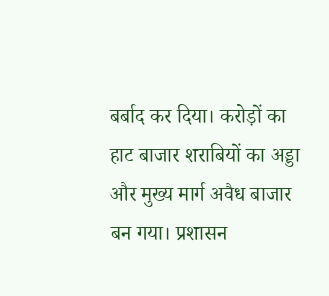बर्बाद कर दिया। करोड़ों का हाट बाजार शराबियों का अड्डा और मुख्य मार्ग अवैध बाजार बन गया। प्रशासन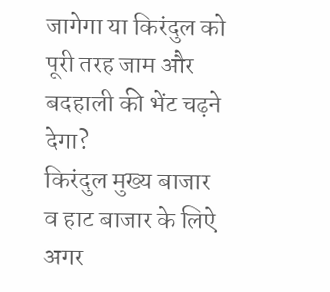जागेगा या किरंदुल को पूरी तरह जाम और बदहाली की भेंट चढ़ने देगा?
किरंदुल मुख्य बाजार व हाट बाजार के लिऐ अगर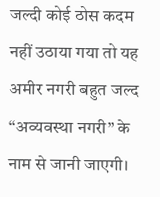जल्दी कोई ठोस कदम नहीं उठाया गया तो यह अमीर नगरी बहुत जल्द “अव्यवस्था नगरी” के नाम से जानी जाएगी।